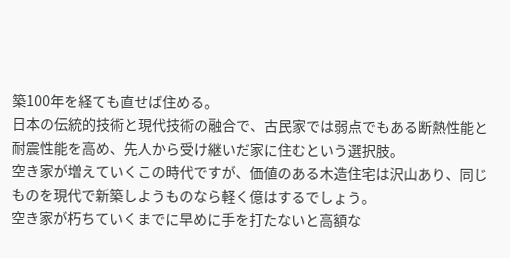築100年を経ても直せば住める。
日本の伝統的技術と現代技術の融合で、古民家では弱点でもある断熱性能と耐震性能を高め、先人から受け継いだ家に住むという選択肢。
空き家が増えていくこの時代ですが、価値のある木造住宅は沢山あり、同じものを現代で新築しようものなら軽く億はするでしょう。
空き家が朽ちていくまでに早めに手を打たないと高額な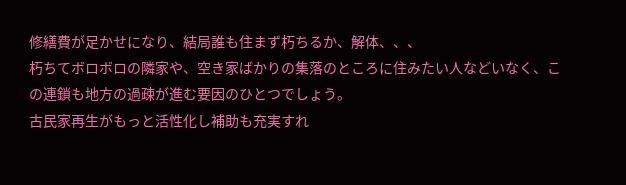修繕費が足かせになり、結局誰も住まず朽ちるか、解体、、、
朽ちてボロボロの隣家や、空き家ばかりの集落のところに住みたい人などいなく、この連鎖も地方の過疎が進む要因のひとつでしょう。
古民家再生がもっと活性化し補助も充実すれ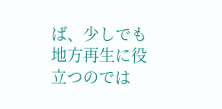ば、少しでも地方再生に役立つのでは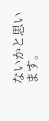ないかと思います。